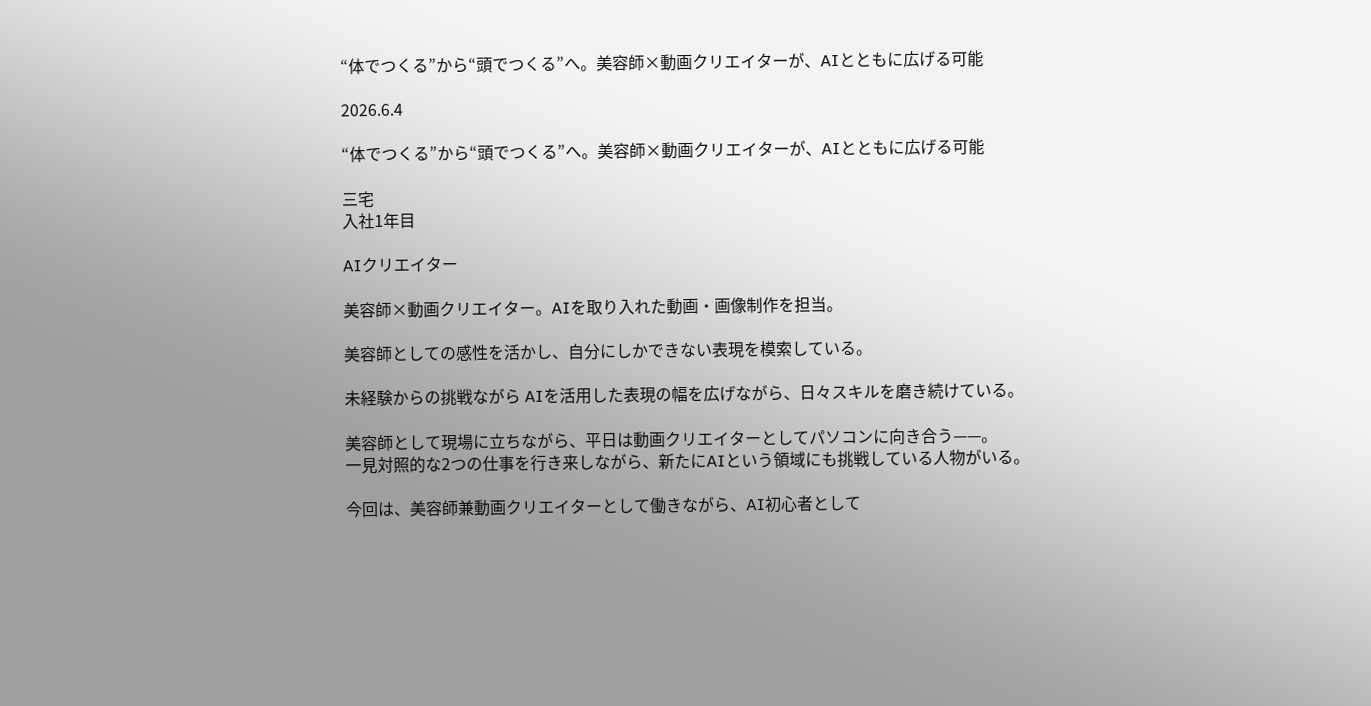“体でつくる”から“頭でつくる”へ。美容師×動画クリエイターが、AIとともに広げる可能

2026.6.4

“体でつくる”から“頭でつくる”へ。美容師×動画クリエイターが、AIとともに広げる可能

三宅
入社1年目

AIクリエイター

美容師×動画クリエイター。AIを取り入れた動画・画像制作を担当。

美容師としての感性を活かし、自分にしかできない表現を模索している。

未経験からの挑戦ながら AIを活用した表現の幅を広げながら、日々スキルを磨き続けている。

美容師として現場に立ちながら、平日は動画クリエイターとしてパソコンに向き合う——。
一見対照的な2つの仕事を行き来しながら、新たにAIという領域にも挑戦している人物がいる。

今回は、美容師兼動画クリエイターとして働きながら、AI初心者として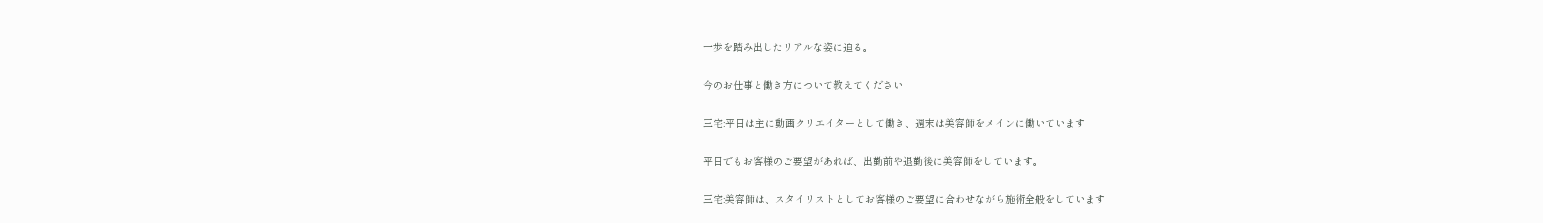一歩を踏み出したリアルな姿に迫る。

今のお仕事と働き方について教えてください

三宅:平日は主に動画クリエイターとして働き、週末は美容師をメインに働いています

平日でもお客様のご要望があれば、出勤前や退勤後に美容師をしています。

三宅:美容師は、スタイリストとしてお客様のご要望に合わせながら施術全般をしています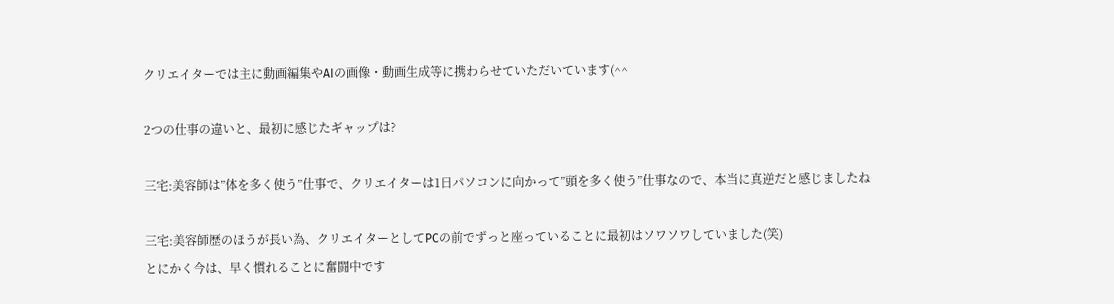クリエイターでは主に動画編集やAIの画像・動画生成等に携わらせていただいています(^^

2つの仕事の違いと、最初に感じたギャップは?

三宅:美容師は”体を多く使う”仕事で、クリエイターは1日パソコンに向かって”頭を多く使う”仕事なので、本当に真逆だと感じましたね

三宅:美容師歴のほうが長い為、クリエイターとしてPCの前でずっと座っていることに最初はソワソワしていました(笑)
とにかく今は、早く慣れることに奮闘中です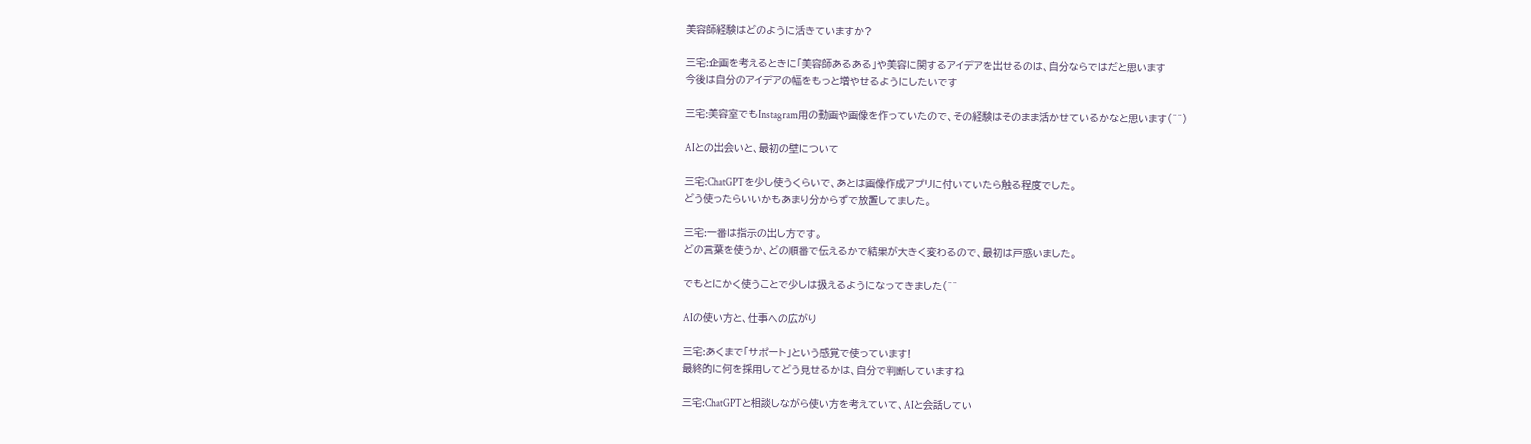美容師経験はどのように活きていますか?

三宅:企画を考えるときに「美容師あるある」や美容に関するアイデアを出せるのは、自分ならではだと思います
今後は自分のアイデアの幅をもっと増やせるようにしたいです

三宅:美容室でもInstagram用の動画や画像を作っていたので、その経験はそのまま活かせているかなと思います(^^)

AIとの出会いと、最初の壁について

三宅:ChatGPTを少し使うくらいで、あとは画像作成アプリに付いていたら触る程度でした。
どう使ったらいいかもあまり分からずで放置してました。

三宅:一番は指示の出し方です。
どの言葉を使うか、どの順番で伝えるかで結果が大きく変わるので、最初は戸惑いました。

でもとにかく使うことで少しは扱えるようになってきました(^^

AIの使い方と、仕事への広がり

三宅:あくまで「サポート」という感覚で使っています!
最終的に何を採用してどう見せるかは、自分で判断していますね

三宅:ChatGPTと相談しながら使い方を考えていて、AIと会話してい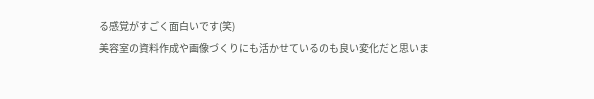る感覚がすごく面白いです(笑)
美容室の資料作成や画像づくりにも活かせているのも良い変化だと思いま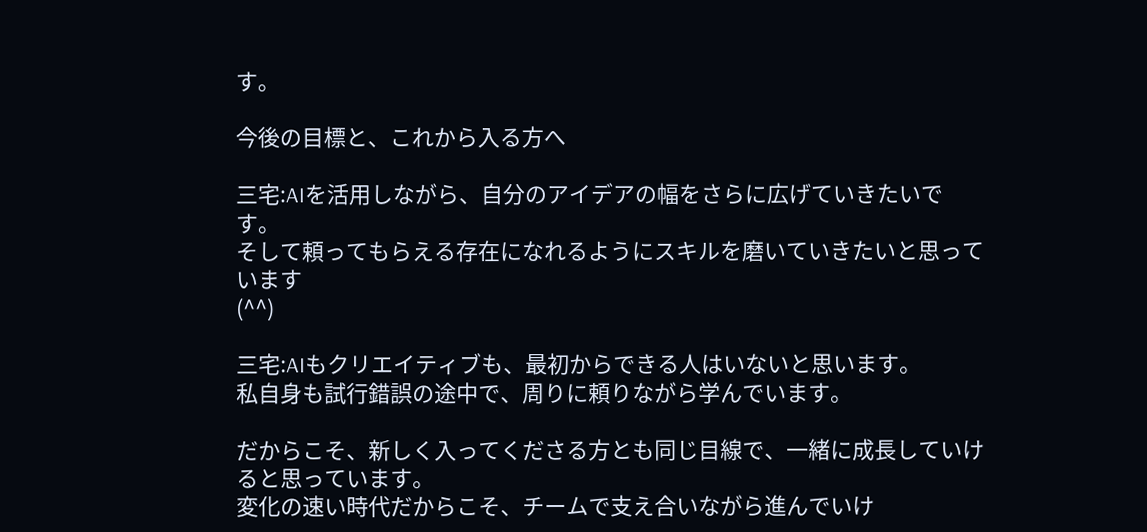す。

今後の目標と、これから入る方へ

三宅:AIを活用しながら、自分のアイデアの幅をさらに広げていきたいです。
そして頼ってもらえる存在になれるようにスキルを磨いていきたいと思っています
(^^)

三宅:AIもクリエイティブも、最初からできる人はいないと思います。
私自身も試行錯誤の途中で、周りに頼りながら学んでいます。

だからこそ、新しく入ってくださる方とも同じ目線で、一緒に成長していけると思っています。
変化の速い時代だからこそ、チームで支え合いながら進んでいけ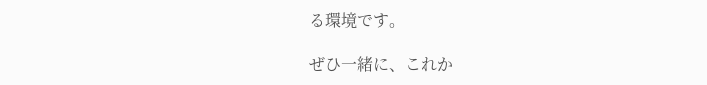る環境です。

ぜひ一緒に、これか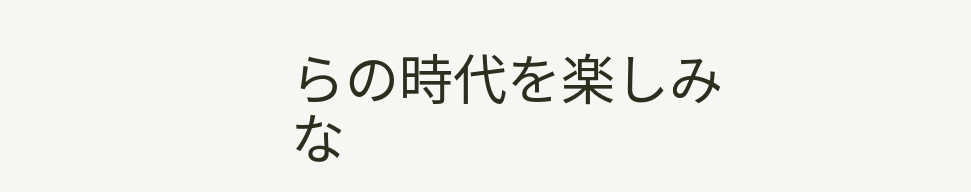らの時代を楽しみな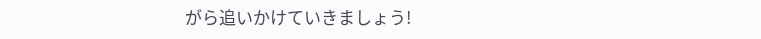がら追いかけていきましょう!